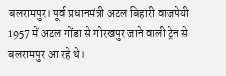बलरामपुर। पूर्व प्रधानमंत्री अटल बिहारी वाजपेयी 1957 में अटल गोंडा से गोरखपुर जाने वाली ट्रेन से बलरामपुर आ रहे थे।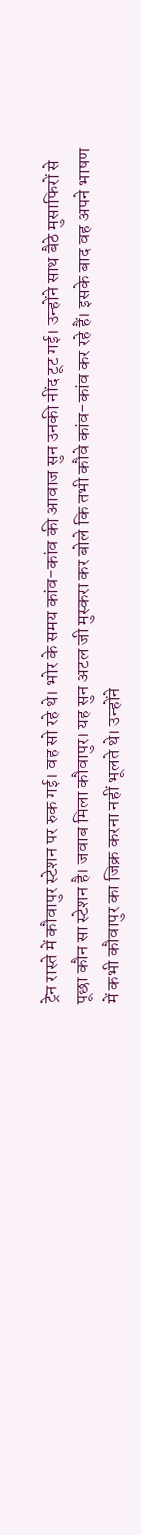ट्रेन रास्ते में कौवापुर स्टेशन पर रुक गई। वह सो रहे थे। भोर के समय कांव-कांव की आवाज सुन उनकी नींद टूट गई। उन्होंने साथ बैठे मुसाफिरों से पूछा कौन सा स्टेशन है। जवाब मिला कौवापुर। यह सुन अटल जी मुस्करा कर बोले कि तभी कौवे कांव-कांव कर रहे हैं। इसके बाद वह अपने भाषण में कभी कौवापुर का जिक्र करना नहीं भूलते थे। उन्होंने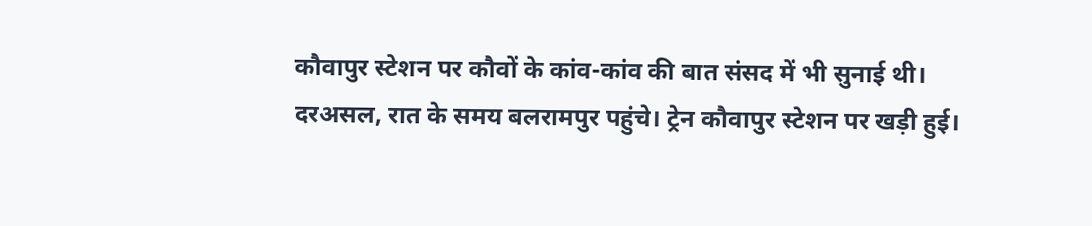कौवापुर स्टेशन पर कौवों के कांव-कांव की बात संसद में भी सुनाई थी।
दरअसल, रात के समय बलरामपुर पहुंचे। ट्रेन कौवापुर स्टेशन पर खड़ी हुई।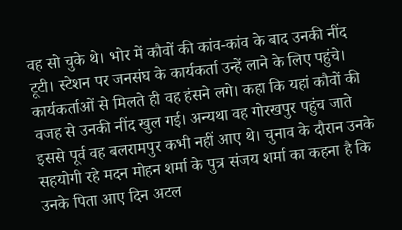वह सो चुके थे। भोर में कौवों की कांव-कांव के बाद उनकी नींद टूटी। स्टेशन पर जनसंघ के कार्यकर्ता उन्हें लाने के लिए पहुंचे। कार्यकर्ताओं से मिलते ही वह हंसने लगे। कहा कि यहां कौवों की वजह से उनकी नींद खुल गई। अन्यथा वह गोरखपुर पहुंच जाते इससे पूर्व वह बलरामपुर कभी नहीं आए थे। चुनाव के दौरान उनके सहयोगी रहे मदन मोहन शर्मा के पुत्र संजय शर्मा का कहना है कि उनके पिता आए दिन अटल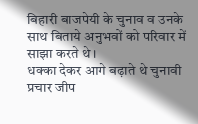बिहारी बाजपेयी के चुनाव व उनके साथ बिताये अनुभवों को परिवार में साझा करते थे।
धक्का देकर आगे बढ़ाते थे चुनावी प्रचार जीप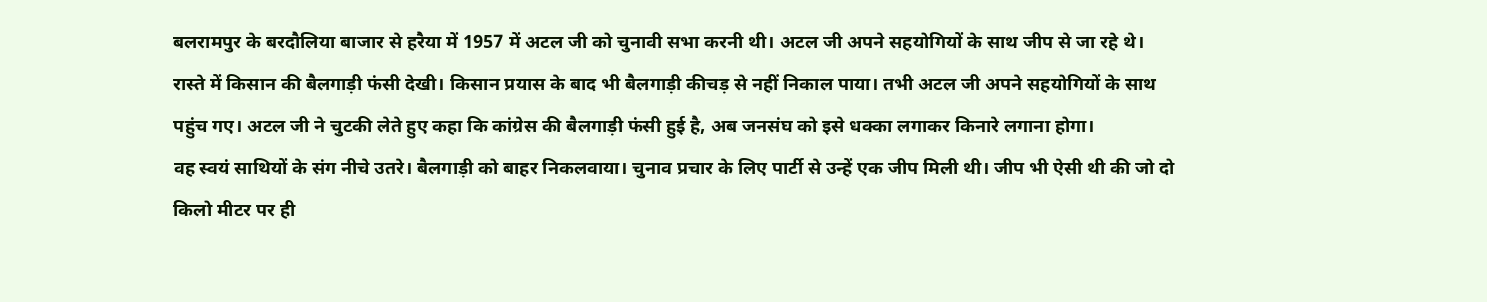बलरामपुर के बरदौलिया बाजार से हरैया में 1957 में अटल जी को चुनावी सभा करनी थी। अटल जी अपने सहयोगियों के साथ जीप से जा रहे थे। रास्ते में किसान की बैलगाड़ी फंसी देखी। किसान प्रयास के बाद भी बैलगाड़ी कीचड़ से नहीं निकाल पाया। तभी अटल जी अपने सहयोगियों के साथ पहुंच गए। अटल जी ने चुटकी लेते हुए कहा कि कांग्रेस की बैलगाड़ी फंसी हुई है, अब जनसंघ को इसे धक्का लगाकर किनारे लगाना होगा।
वह स्वयं साथियों के संग नीचे उतरे। बैलगाड़ी को बाहर निकलवाया। चुनाव प्रचार के लिए पार्टी से उन्हें एक जीप मिली थी। जीप भी ऐसी थी की जो दो किलो मीटर पर ही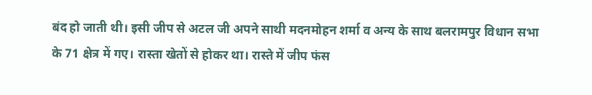बंद हो जाती थी। इसी जीप से अटल जी अपने साथी मदनमोहन शर्मा व अन्य के साथ बलरामपुर विधान सभा के 71 क्षेत्र में गए। रास्ता खेतों से होकर था। रास्ते में जीप फंस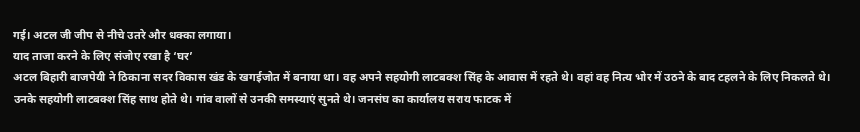गई। अटल जी जीप से नीचे उतरे और धक्का लगाया।
याद ताजा करने के लिए संजोए रखा है ‘घर’
अटल बिहारी बाजपेयी ने ठिकाना सदर विकास खंड के खगईजोत में बनाया था। वह अपने सहयोगी लाटबक्श सिंह के आवास में रहते थे। वहां वह नित्य भोर में उठने के बाद टहलने के लिए निकलते थे। उनके सहयोगी लाटबक्श सिंह साथ होते थे। गांव वालों से उनकी समस्याएं सुनते थे। जनसंघ का कार्यालय सराय फाटक में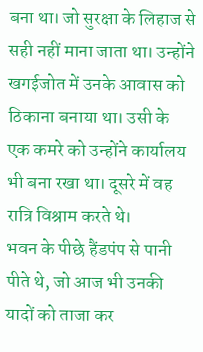बना था। जो सुरक्षा के लिहाज से सही नहीं माना जाता था। उन्होंने खगईजोत में उनके आवास को ठिकाना बनाया था। उसी के एक कमरे को उन्होंने कार्यालय भी बना रखा था। दूसरे में वह रात्रि विश्राम करते थे।
भवन के पीछे हैंडपंप से पानी पीते थे, जो आज भी उनकी यादों को ताजा कर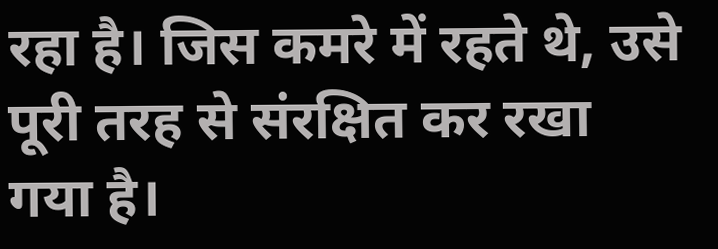रहा है। जिस कमरे में रहते थे, उसे पूरी तरह से संरक्षित कर रखा गया है।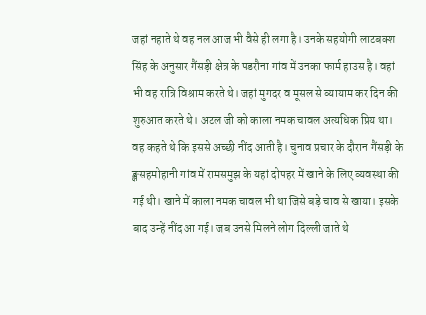जहां नहाते थे वह नल आज भी वैसे ही लगा है। उनके सहयोगी लाटबक्श सिंह के अनुसार गैंसड़ी क्षेत्र के पडरौना गांव में उनका फार्म हाउस है। वहां भी वह रात्रि विश्राम करते थे। जहां मुगदर व मूसल से व्यायाम कर दिन की शुरुआत करते थे। अटल जी को काला नमक चावल अत्यधिक प्रिय था। वह कहते थे कि इससे अच्छी नींद आती है। चुनाव प्रचार के दौरान गैंसड़ी के ङ्क्षसहमोहानी गांव में रामसमुझ के यहां दोपहर में खाने के लिए व्यवस्था की गई थी। खाने में काला नमक चावल भी था जिसे बड़े चाव से खाया। इसके बाद उन्हें नींद आ गई। जब उनसे मिलने लोग दिल्ली जाते थे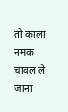तो काला नमक चावल ले जाना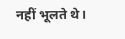नहीं भूलते थे।